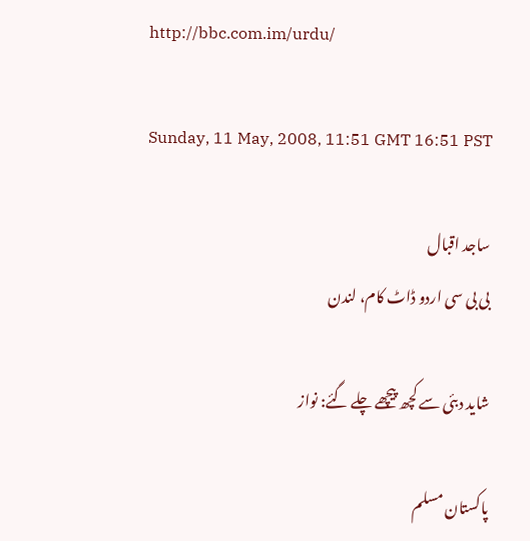http://bbc.com.im/urdu/

Sunday, 11 May, 2008, 11:51 GMT 16:51 PST

ساجد اقبال
بی بی سی اردو ڈاٹ کام، لندن

شاید دبئی سے کچھ پیچھے چلے گئے: نواز

پاکستان مسلم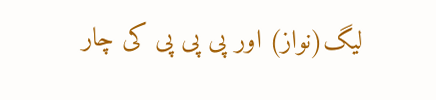لیگ(نواز) اور پی پی پی کی چار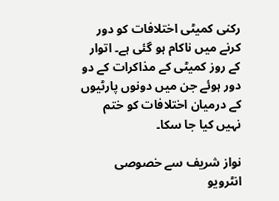رکنی کمیٹی اختلافات کو دور کرنے میں ناکام ہو گئی ہے۔ اتوار کے روز کمیٹی کے مذاکرات کے دو دور ہوئے جن میں دونوں پارٹیوں کے درمیان اختلافات کو ختم نہیں کیا جا سکا۔

نواز شریف سے خصوصی انٹرویو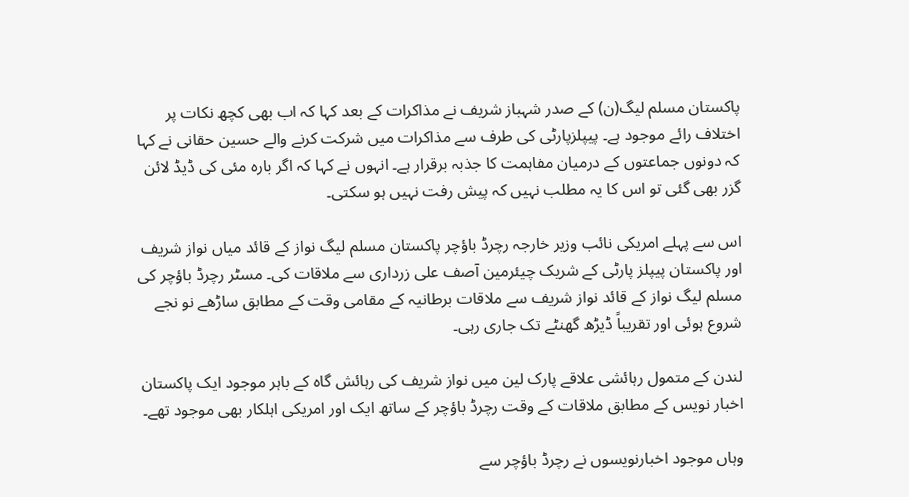پاکستان مسلم لیگ(ن) کے صدر شہباز شریف نے مذاکرات کے بعد کہا کہ اب بھی کچھ نکات پر اختلاف رائے موجود ہے۔ پیپلزپارٹی کی طرف سے مذاکرات میں شرکت کرنے والے حسین حقانی نے کہا کہ دونوں جماعتوں کے درمیان مفاہمت کا جذبہ برقرار ہے۔ انہوں نے کہا کہ اگر بارہ مئی کی ڈیڈ لائن گزر بھی گئی تو اس کا یہ مطلب نہیں کہ پیش رفت نہیں ہو سکتی۔

اس سے پہلے امریکی نائب وزیر خارجہ رچرڈ باؤچر پاکستان مسلم لیگ نواز کے قائد میاں نواز شریف اور پاکستان پیپلز پارٹی کے شریک چیئرمین آصف علی زرداری سے ملاقات کی۔ مسٹر رچرڈ باؤچر کی مسلم لیگ نواز کے قائد نواز شریف سے ملاقات برطانیہ کے مقامی وقت کے مطابق ساڑھے نو نجے شروع ہوئی اور تقریباً ڈیڑھ گھنٹے تک جاری رہی۔

لندن کے متمول رہائشی علاقے پارک لین میں نواز شریف کی رہائش گاہ کے باہر موجود ایک پاکستان اخبار نویس کے مطابق ملاقات کے وقت رچرڈ باؤچر کے ساتھ ایک اور امریکی اہلکار بھی موجود تھے۔

وہاں موجود اخبارنویسوں نے رچرڈ باؤچر سے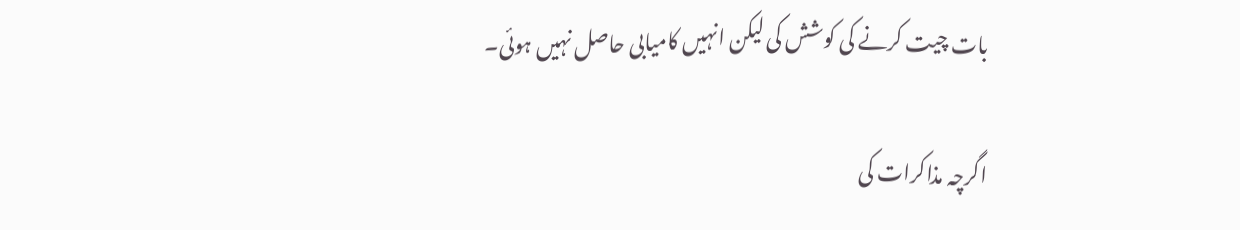بات چیت کرنے کی کوشش کی لیکن انہیں کامیابی حاصل نہیں ہوئی۔

اگرچہ مذاکرات کی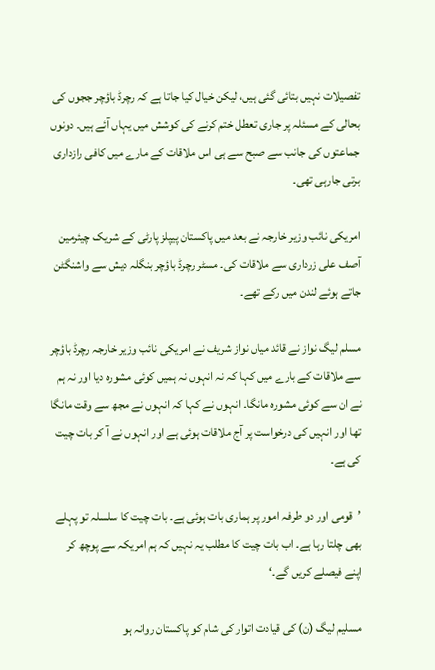تفصیلات نہیں بتائی گئی ہیں، لیکن خیال کیا جاتا ہے کہ رچرڈ باؤچر ججوں کی بحالی کے مسئلہ پر جاری تعطل ختم کرنے کی کوشش میں یہاں آئے ہیں۔ دونوں جماعتوں کی جانب سے صبح سے ہی اس ملاقات کے مارے میں کافی رازداری برتی جارہی تھی۔

امریکی نائب وزیر خارجہ نے بعد میں پاکستان پیپلز پارٹی کے شریک چیئرمین آصف علی زرداری سے ملاقات کی۔ مسٹر رچرڈ باؤچر بنگلہ دیش سے واشنگٹن جاتے ہوئے لندن میں رکے تھے۔

مسلم لیگ نواز نے قائد میاں نواز شریف نے امریکی نائب وزیر خارجہ رچرڈ باؤچر سے ملاقات کے بارے میں کہا کہ نہ انہوں نہ ہمیں کوئی مشورہ دیا اور نہ ہم نے ان سے کوئی مشورہ مانگا۔ انہوں نے کہا کہ انہوں نے مجھ سے وقت مانگا تھا اور انہیں کی درخواست پر آج ملاقات ہوئی ہے اور انہوں نے آ کر بات چیت کی ہے۔

’قومی اور دو طرفہ امور پر ہماری بات ہوئی ہے۔ بات چیت کا سلسلہ تو پہلے بھی چلتا رہا ہے۔ اب بات چیت کا مطلب یہ نہیں کہ ہم امریکہ سے پوچھ کر اپنے فیصلے کریں گے۔‘

مسلیم لیگ (ن) کی قیادت اتوار کی شام کو پاکستان روانہ ہو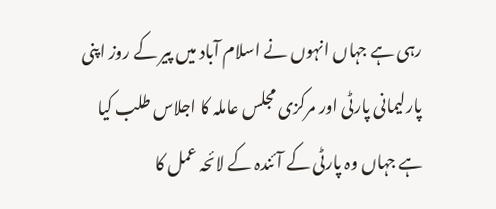رہی ہے جہاں انہوں نے اسلام آباد میں پیر کے روز اپنی پارلیمانی پارٹی اور مرکزی مجلس عاملہ کا اجلاس طلب کیا ہے جہاں وہ پارٹی کے آئندہ کے لائحہ عمل کا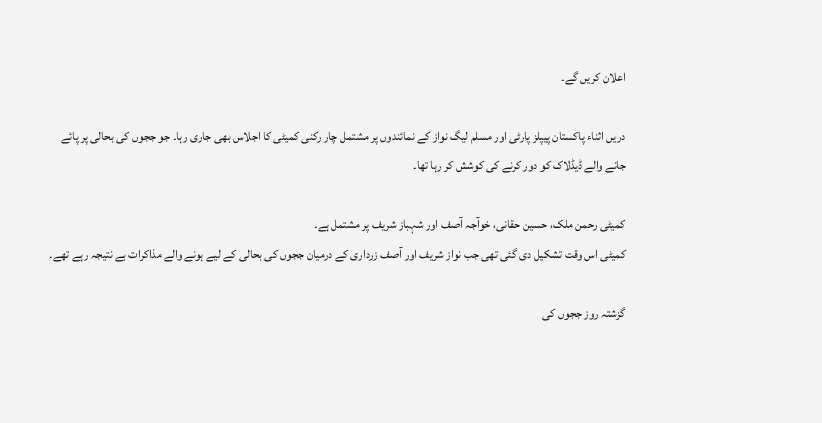اعلان کریں گے۔

دریں اثناء پاکستان پیپلز پارٹی اور مسلم لیگ نواز کے نمائندوں پر مشتمل چار رکنی کمیٹی کا اجلاس بھی جاری رہا۔ جو ججوں کی بحالی پر پائے جانے والے ڈیڈلاک کو دور کرنے کی کوشش کر رہا تھا۔

کمیٹی رحمن ملک، حسین حقانی، خوآجہ آصف اور شہباز شریف پر مشتمل ہے۔
کمیٹی اس وقت تشکیل دی گئی تھی جب نواز شریف اور آصف زرداری کے درمیان ججوں کی بحالی کے لیے ہونے والے مذاکرات بے نتیجہ رہے تھے۔

گزشتہ روز ججوں کی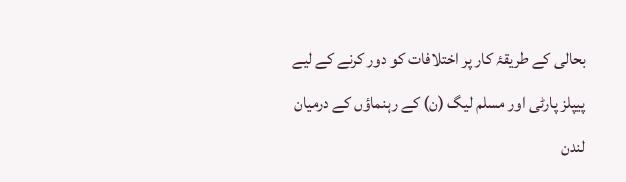بحالی کے طریقۂ کار پر اختلافات کو دور کرنے کے لیے پیپلز پارٹی اور مسلم لیگ (ن) کے رہنماؤں کے درمیان لندن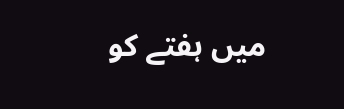میں ہفتے کو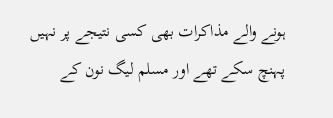ہونے والے مذاکرات بھی کسی نتیجے پر نہیں پہنچ سکے تھے اور مسلم لیگ نون کے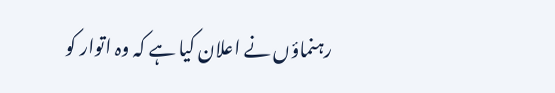رہنماؤں نے اعلان کیا ہے کہ وہ اتوار کو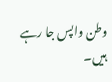وطن واپس جا رہے ہیں۔